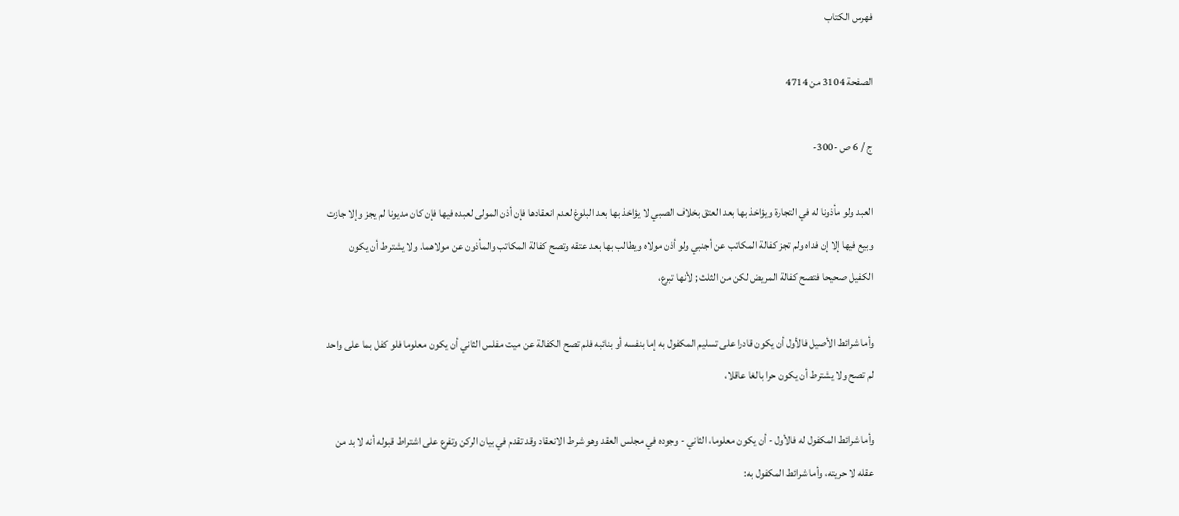فهرس الكتاب

الصفحة 3104 من 4714

ج / 6 ص -300-

العبد ولو مأذونا له في التجارة ويؤاخذ بها بعد العتق بخلاف الصبي لا يؤاخذ بها بعد البلوغ لعدم انعقادها فإن أذن المولى لعبده فيها فإن كان مديونا لم يجز وإلا جازت وبيع فيها إلا إن فداه ولم تجز كفالة المكاتب عن أجنبي ولو أذن مولاه ويطالب بها بعد عتقه وتصح كفالة المكاتب والمأذون عن مولاهما. ولا يشترط أن يكون الكفيل صحيحا فتصح كفالة المريض لكن من الثلث ; لأنها تبرع،

وأما شرائط الأصيل فالأول أن يكون قادرا على تسليم المكفول به إما بنفسه أو بنائبه فلم تصح الكفالة عن ميت مفلس الثاني أن يكون معلوما فلو كفل بما على واحد لم تصح ولا يشترط أن يكون حرا بالغا عاقلا،

وأما شرائط المكفول له فالأول - أن يكون معلوما، الثاني - وجوده في مجلس العقد وهو شرط الانعقاد وقد تقدم في بيان الركن وتفرع على اشتراط قبوله أنه لا بد من عقله لا حريته، وأما شرائط المكفول به: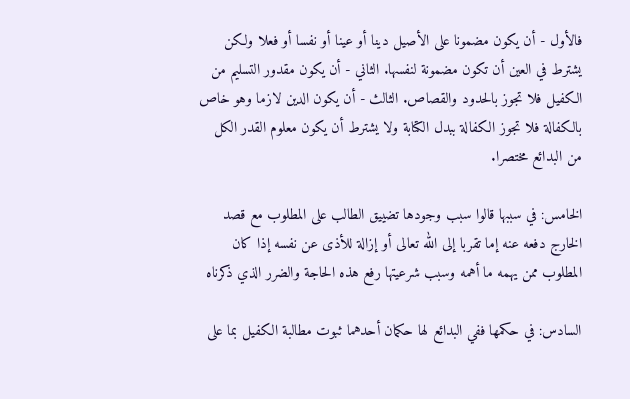فالأول - أن يكون مضمونا على الأصيل دينا أو عينا أو نفسا أو فعلا ولكن يشترط في العين أن تكون مضمونة لنفسها. الثاني - أن يكون مقدور التسليم من الكفيل فلا تجوز بالحدود والقصاص. الثالث - أن يكون الدين لازما وهو خاص بالكفالة فلا تجوز الكفالة ببدل الكتابة ولا يشترط أن يكون معلوم القدر الكل من البدائع مختصرا.

الخامس: في سببها قالوا سبب وجودها تضييق الطالب على المطلوب مع قصد الخارج دفعه عنه إما تقربا إلى الله تعالى أو إزالة للأذى عن نفسه إذا كان المطلوب ممن يهمه ما أهمه وسبب شرعيتها رفع هذه الحاجة والضرر الذي ذكرناه

السادس: في حكمها ففي البدائع لها حكمان أحدهما ثبوت مطالبة الكفيل بما على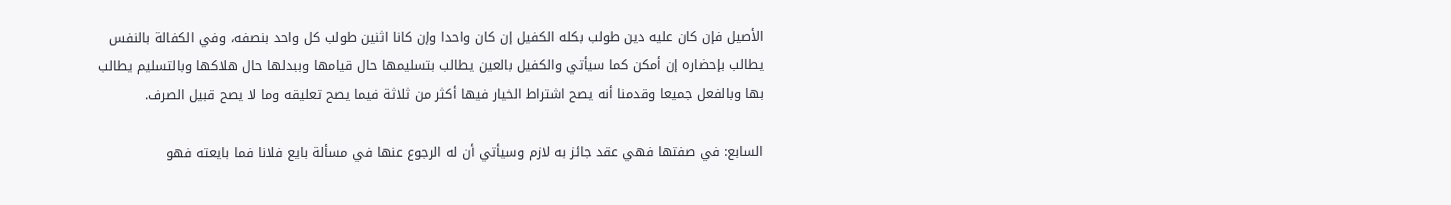الأصيل فإن كان عليه دين طولب بكله الكفيل إن كان واحدا وإن كانا اثنين طولب كل واحد بنصفه، وفي الكفالة بالنفس يطالب بإحضاره إن أمكن كما سيأتي والكفيل بالعين يطالب بتسليمها حال قيامها وببدلها حال هلاكها وبالتسليم يطالب بها وبالفعل جميعا وقدمنا أنه يصح اشتراط الخيار فيها أكثر من ثلاثة فيما يصح تعليقه وما لا يصح قبيل الصرف.

السابع: في صفتها فهي عقد جائز به لازم وسيأتي أن له الرجوع عنها في مسألة بايع فلانا فما بايعته فهو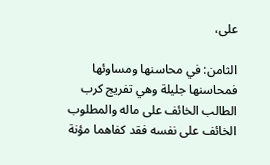على،

الثامن: في محاسنها ومساوئها فمحاسنها جليلة وهي تفريج كرب الطالب الخائف على ماله والمطلوب الخائف على نفسه فقد كفاهما مؤنة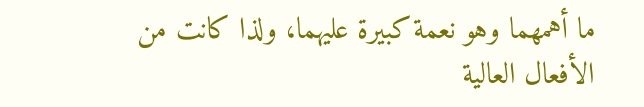ما أهمهما وهو نعمة كبيرة عليهما، ولذا كانت من الأفعال العالية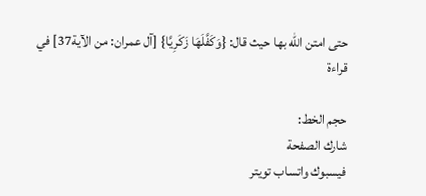حتى امتن الله بها حيث قال: {وَكَفَّلَهَا زَكَرِيَّا} [آل عمران: من الآية37] في قراءة

حجم الخط:
شارك الصفحة
فيسبوك واتساب تويتر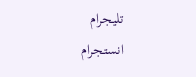تليجرام انستجرام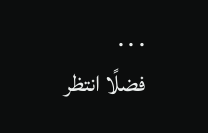. . .
فضلًا انتظر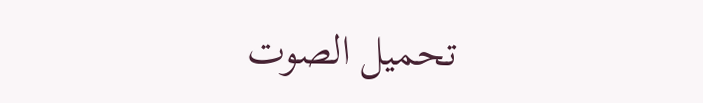تحميل الصوت